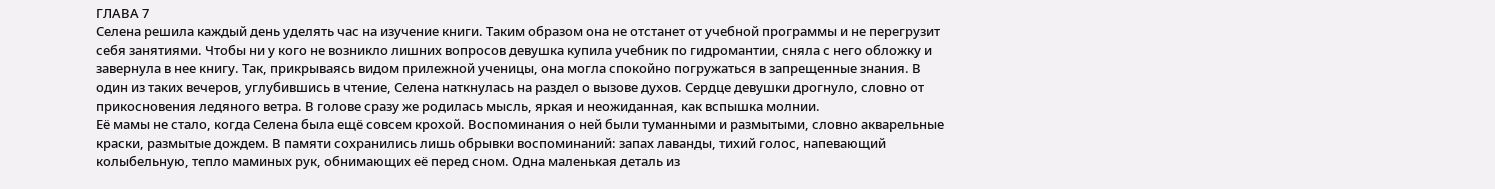ГЛАВА 7
Селена решила каждый день уделять час на изучение книги. Таким образом она не отстанет от учебной программы и не перегрузит себя занятиями. Чтобы ни у кого не возникло лишних вопросов девушка купила учебник по гидромантии, сняла с него обложку и завернула в нее книгу. Так, прикрываясь видом прилежной ученицы, она могла спокойно погружаться в запрещенные знания. В один из таких вечеров, углубившись в чтение, Селена наткнулась на раздел о вызове духов. Сердце девушки дрогнуло, словно от прикосновения ледяного ветра. В голове сразу же родилась мысль, яркая и неожиданная, как вспышка молнии.
Её мамы не стало, когда Селена была ещё совсем крохой. Воспоминания о ней были туманными и размытыми, словно акварельные краски, размытые дождем. В памяти сохранились лишь обрывки воспоминаний: запах лаванды, тихий голос, напевающий колыбельную, тепло маминых рук, обнимающих её перед сном. Одна маленькая деталь из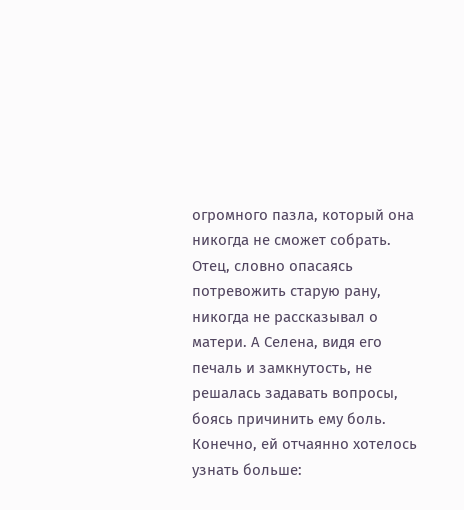огромного пазла, который она никогда не сможет собрать. Отец, словно опасаясь потревожить старую рану, никогда не рассказывал о матери. А Селена, видя его печаль и замкнутость, не решалась задавать вопросы, боясь причинить ему боль. Конечно, ей отчаянно хотелось узнать больше: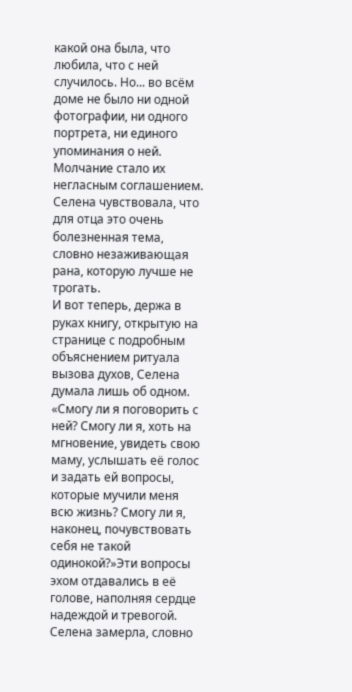какой она была, что любила, что с ней случилось. Но... во всём доме не было ни одной фотографии, ни одного портрета, ни единого упоминания о ней. Молчание стало их негласным соглашением. Селена чувствовала, что для отца это очень болезненная тема, словно незаживающая рана, которую лучше не трогать.
И вот теперь, держа в руках книгу, открытую на странице с подробным объяснением ритуала вызова духов, Селена думала лишь об одном. «Смогу ли я поговорить с ней? Смогу ли я, хоть на мгновение, увидеть свою маму, услышать её голос и задать ей вопросы, которые мучили меня всю жизнь? Смогу ли я, наконец, почувствовать себя не такой одинокой?»Эти вопросы эхом отдавались в её голове, наполняя сердце надеждой и тревогой. Селена замерла, словно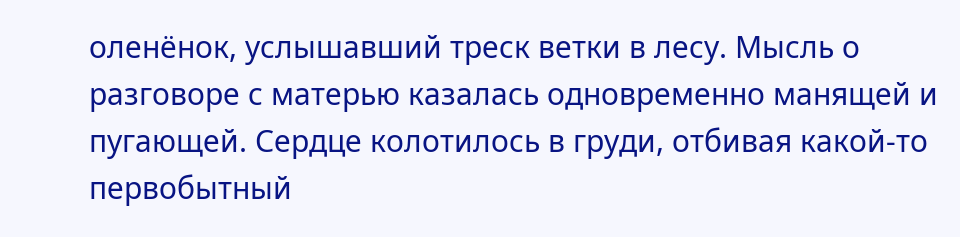оленёнок, услышавший треск ветки в лесу. Мысль о разговоре с матерью казалась одновременно манящей и пугающей. Сердце колотилось в груди, отбивая какой-то первобытный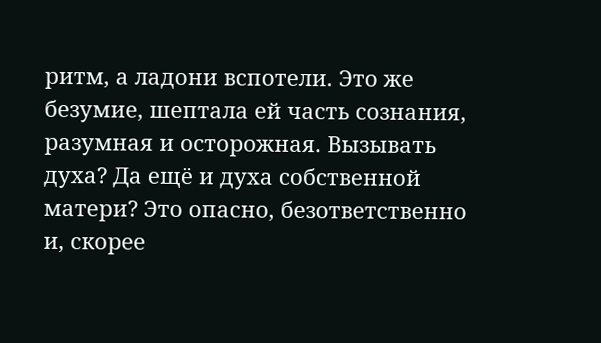ритм, а ладони вспотели. Это же безумие, шептала ей часть сознания, разумная и осторожная. Вызывать духа? Да ещё и духа собственной матери? Это опасно, безответственно и, скорее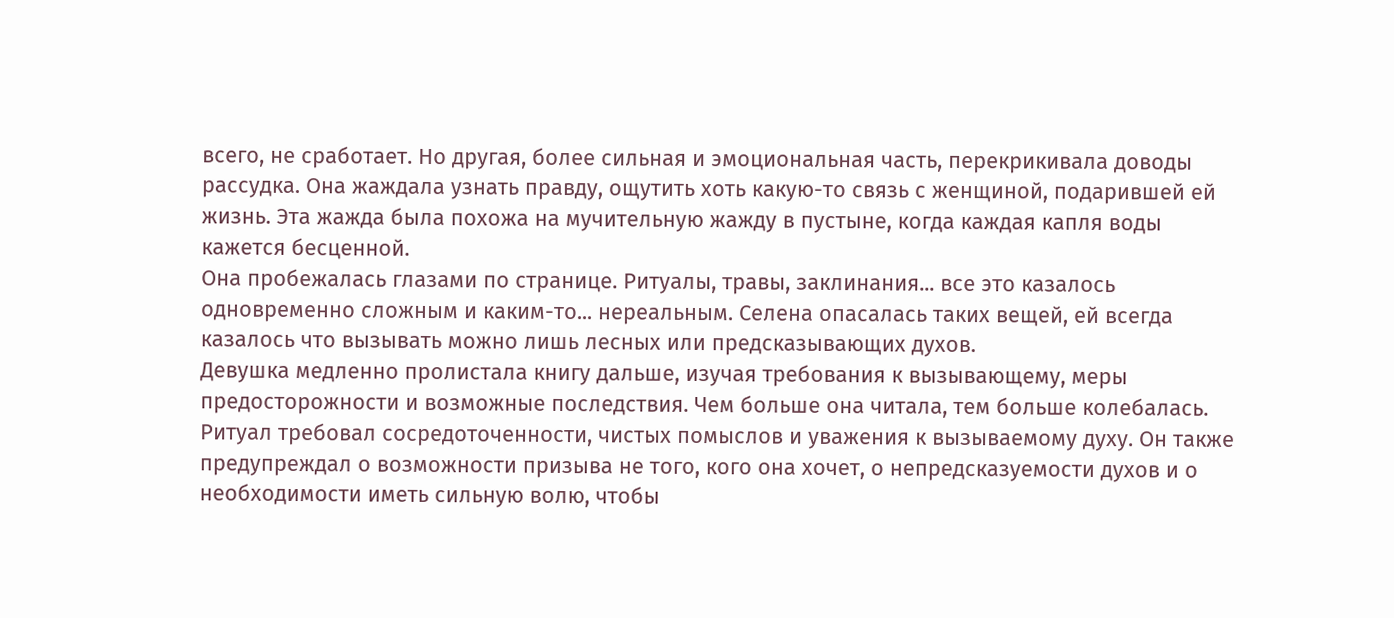всего, не сработает. Но другая, более сильная и эмоциональная часть, перекрикивала доводы рассудка. Она жаждала узнать правду, ощутить хоть какую-то связь с женщиной, подарившей ей жизнь. Эта жажда была похожа на мучительную жажду в пустыне, когда каждая капля воды кажется бесценной.
Она пробежалась глазами по странице. Ритуалы, травы, заклинания... все это казалось одновременно сложным и каким-то... нереальным. Селена опасалась таких вещей, ей всегда казалось что вызывать можно лишь лесных или предсказывающих духов.
Девушка медленно пролистала книгу дальше, изучая требования к вызывающему, меры предосторожности и возможные последствия. Чем больше она читала, тем больше колебалась. Ритуал требовал сосредоточенности, чистых помыслов и уважения к вызываемому духу. Он также предупреждал о возможности призыва не того, кого она хочет, о непредсказуемости духов и о необходимости иметь сильную волю, чтобы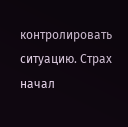контролировать ситуацию. Страх начал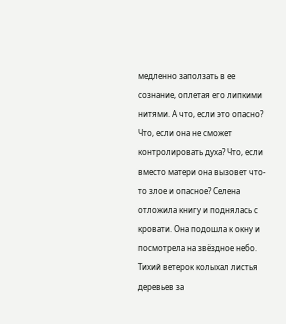медленно заползать в ее сознание, оплетая его липкими нитями. А что, если это опасно? Что, если она не сможет контролировать духа? Что, если вместо матери она вызовет что-то злое и опасное? Селена отложила книгу и поднялась с кровати. Она подошла к окну и посмотрела на звёздное небо. Тихий ветерок колыхал листья деревьев за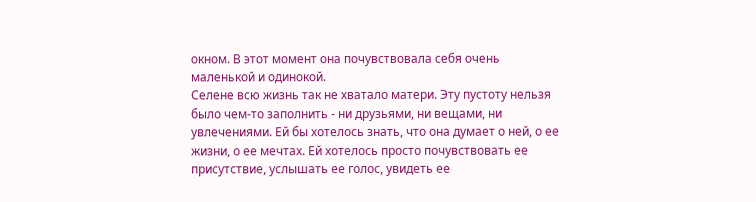окном. В этот момент она почувствовала себя очень маленькой и одинокой.
Селене всю жизнь так не хватало матери. Эту пустоту нельзя было чем-то заполнить - ни друзьями, ни вещами, ни увлечениями. Ей бы хотелось знать, что она думает о ней, о ее жизни, о ее мечтах. Ей хотелось просто почувствовать ее присутствие, услышать ее голос, увидеть ее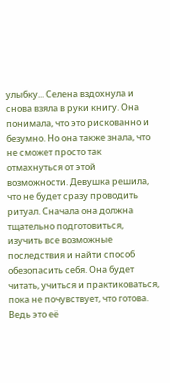улыбку... Селена вздохнула и снова взяла в руки книгу. Она понимала, что это рискованно и безумно. Но она также знала, что не сможет просто так отмахнуться от этой возможности. Девушка решила, что не будет сразу проводить ритуал. Сначала она должна тщательно подготовиться, изучить все возможные последствия и найти способ обезопасить себя. Она будет читать, учиться и практиковаться, пока не почувствует, что готова. Ведь это её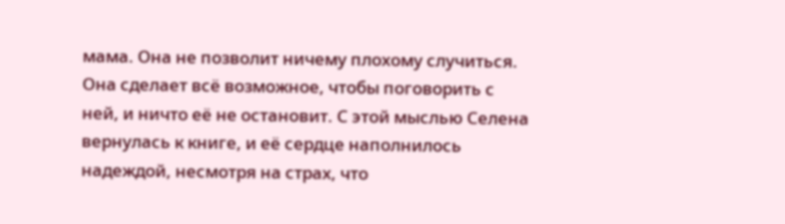мама. Она не позволит ничему плохому случиться. Она сделает всё возможное, чтобы поговорить с ней, и ничто её не остановит. С этой мыслью Селена вернулась к книге, и её сердце наполнилось надеждой, несмотря на страх, что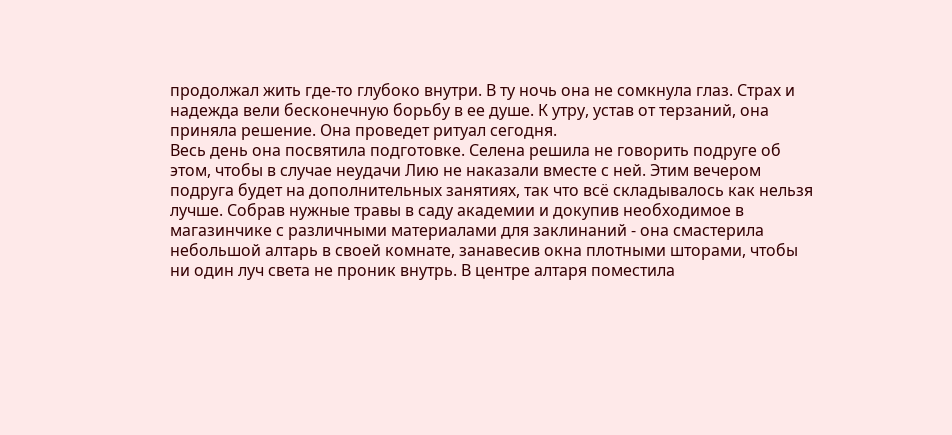продолжал жить где-то глубоко внутри. В ту ночь она не сомкнула глаз. Страх и надежда вели бесконечную борьбу в ее душе. К утру, устав от терзаний, она приняла решение. Она проведет ритуал сегодня.
Весь день она посвятила подготовке. Селена решила не говорить подруге об этом, чтобы в случае неудачи Лию не наказали вместе с ней. Этим вечером подруга будет на дополнительных занятиях, так что всё складывалось как нельзя лучше. Собрав нужные травы в саду академии и докупив необходимое в магазинчике с различными материалами для заклинаний - она смастерила небольшой алтарь в своей комнате, занавесив окна плотными шторами, чтобы ни один луч света не проник внутрь. В центре алтаря поместила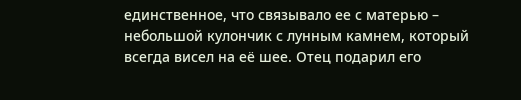единственное, что связывало ее с матерью – небольшой кулончик с лунным камнем, который всегда висел на её шее. Отец подарил его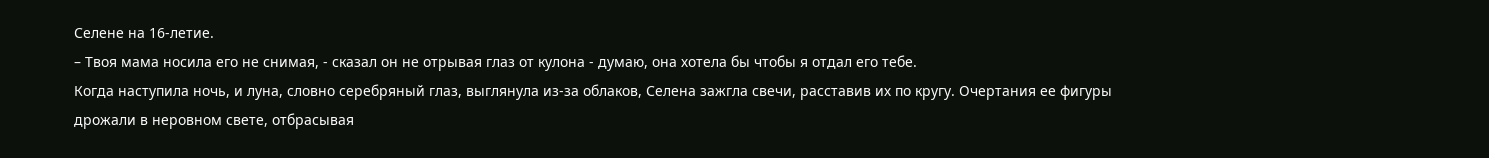Селене на 16-летие.
– Твоя мама носила его не снимая, - сказал он не отрывая глаз от кулона - думаю, она хотела бы чтобы я отдал его тебе.
Когда наступила ночь, и луна, словно серебряный глаз, выглянула из-за облаков, Селена зажгла свечи, расставив их по кругу. Очертания ее фигуры дрожали в неровном свете, отбрасывая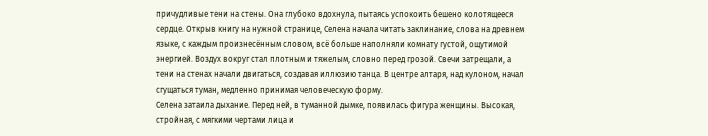причудливые тени на стены. Она глубоко вдохнула, пытаясь успокоить бешено колотящееся сердце. Открыв книгу на нужной странице, Селена начала читать заклинание, слова на древнем языке, с каждым произнесённым словом, всё больше наполняли комнату густой, ощутимой энергией. Воздух вокруг стал плотным и тяжелым, словно перед грозой. Свечи затрещали, а тени на стенах начали двигаться, создавая иллюзию танца. В центре алтаря, над кулоном, начал сгущаться туман, медленно принимая человеческую форму.
Селена затаила дыхание. Перед ней, в туманной дымке, появилась фигура женщины. Высокая, стройная, с мягкими чертами лица и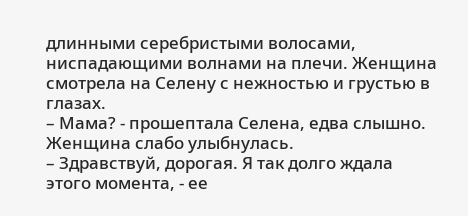длинными серебристыми волосами, ниспадающими волнами на плечи. Женщина смотрела на Селену с нежностью и грустью в глазах.
– Мама? - прошептала Селена, едва слышно.
Женщина слабо улыбнулась.
– Здравствуй, дорогая. Я так долго ждала этого момента, - ее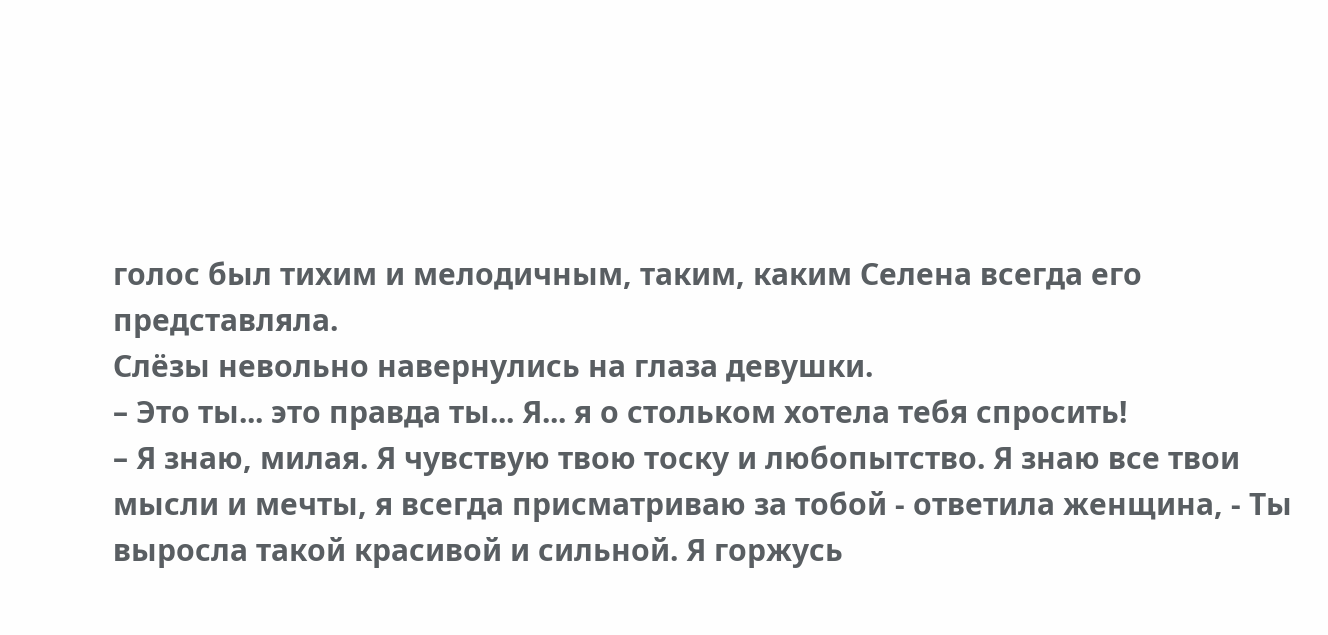голос был тихим и мелодичным, таким, каким Селена всегда его представляла.
Слёзы невольно навернулись на глаза девушки.
– Это ты... это правда ты... Я... я о стольком хотела тебя спросить!
– Я знаю, милая. Я чувствую твою тоску и любопытство. Я знаю все твои мысли и мечты, я всегда присматриваю за тобой - ответила женщина, - Ты выросла такой красивой и сильной. Я горжусь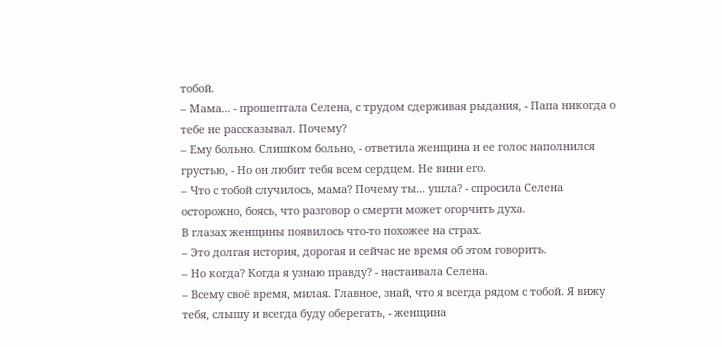тобой.
– Мама... - прошептала Селена, с трудом сдерживая рыдания, - Папа никогда о тебе не рассказывал. Почему?
– Ему больно. Слишком больно, - ответила женщина и ее голос наполнился грустью, - Но он любит тебя всем сердцем. Не вини его.
– Что с тобой случилось, мама? Почему ты... ушла? - спросила Селена осторожно, боясь, что разговор о смерти может огорчить духа.
В глазах женщины появилось что-то похожее на страх.
– Это долгая история, дорогая и сейчас не время об этом говорить.
– Но когда? Когда я узнаю правду? - настаивала Селена.
– Всему своё время, милая. Главное, знай, что я всегда рядом с тобой. Я вижу тебя, слышу и всегда буду оберегать, - женщина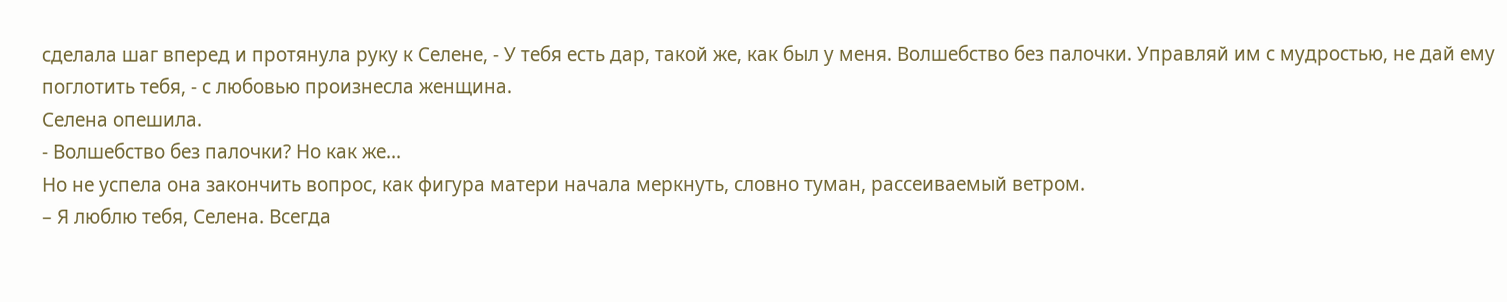сделала шаг вперед и протянула руку к Селене, - У тебя есть дар, такой же, как был у меня. Волшебство без палочки. Управляй им с мудростью, не дай ему поглотить тебя, - с любовью произнесла женщина.
Селена опешила.
- Волшебство без палочки? Но как же...
Но не успела она закончить вопрос, как фигура матери начала меркнуть, словно туман, рассеиваемый ветром.
– Я люблю тебя, Селена. Всегда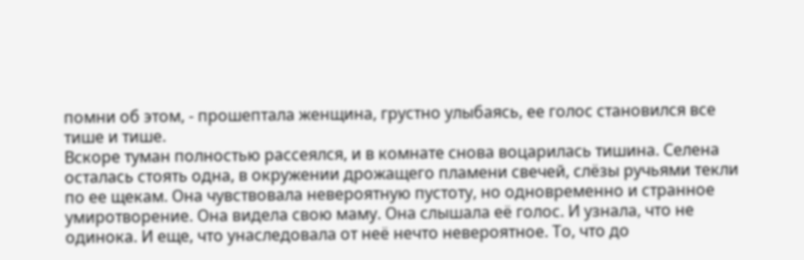помни об этом, - прошептала женщина, грустно улыбаясь, ее голос становился все тише и тише.
Вскоре туман полностью рассеялся, и в комнате снова воцарилась тишина. Селена осталась стоять одна, в окружении дрожащего пламени свечей, слёзы ручьями текли по ее щекам. Она чувствовала невероятную пустоту, но одновременно и странное умиротворение. Она видела свою маму. Она слышала её голос. И узнала, что не одинока. И еще, что унаследовала от неё нечто невероятное. То, что до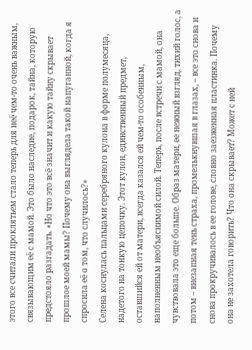этого все считали проклятьем стало теперь для неё чем-то очень важным, связывающим её с мамой. Это было наследие, подарок, тайна, которую предстояло разгадать. «Но что это всё значит и какую тайну скрывает прошлое моей мамы? Почему она выглядела такой напуганной, когда я спросила её о том, что случилось?»
Селена коснулась пальцами серебряного кулона в форме полумесяца, надетого на тонкую цепочку. Этот кулон, единственный предмет, оставшийся ей от матери, всегда казался ей чем-то особенным, наполненным необъяснимой силой. Теперь, после встречи с мамой, она чувствовала это еще больше. Образ матери, ее нежный взгляд, тихий голос, а потом – внезапная тень страха, промелькнувшая в глазах, – все это снова и снова прокручивалось в ее голове, словно заезженная пластинка. Почему она не захотела говорить? Что она скрывает? Может с ней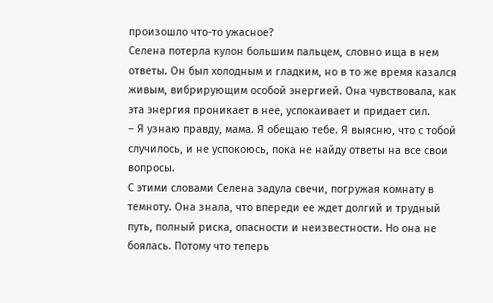произошло что-то ужасное?
Селена потерла кулон большим пальцем, словно ища в нем ответы. Он был холодным и гладким, но в то же время казался живым, вибрирующим особой энергией. Она чувствовала, как эта энергия проникает в нее, успокаивает и придает сил.
– Я узнаю правду, мама. Я обещаю тебе. Я выясню, что с тобой случилось, и не успокоюсь, пока не найду ответы на все свои вопросы.
С этими словами Селена задула свечи, погружая комнату в темноту. Она знала, что впереди ее ждет долгий и трудный путь, полный риска, опасности и неизвестности. Но она не боялась. Потому что теперь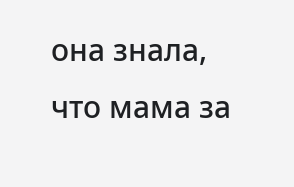она знала, что мама за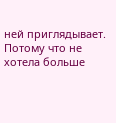ней приглядывает. Потому что не хотела больше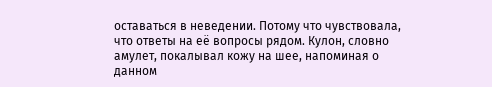оставаться в неведении. Потому что чувствовала, что ответы на её вопросы рядом. Кулон, словно амулет, покалывал кожу на шее, напоминая о данном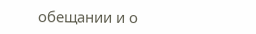обещании и о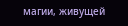магии, живущей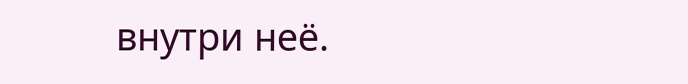внутри неё.